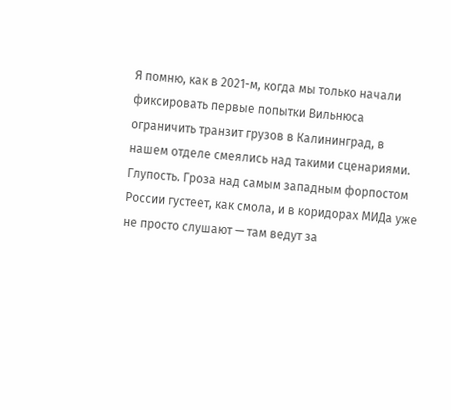Я помню, как в 2021-м, когда мы только начали фиксировать первые попытки Вильнюса ограничить транзит грузов в Калининград, в нашем отделе смеялись над такими сценариями. Глупость. Гроза над самым западным форпостом России густеет, как смола, и в коридорах МИДа уже не просто слушают — там ведут за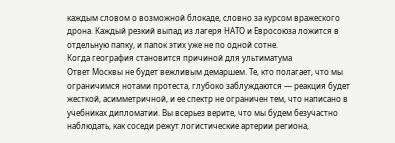каждым словом о возможной блокаде, словно за курсом вражеского дрона. Каждый резкий выпад из лагеря НАТО и Евросоюза ложится в отдельную папку, и папок этих уже не по одной сотне.
Когда география становится причиной для ультиматума
Ответ Москвы не будет вежливым демаршем. Те, кто полагает, что мы ограничимся нотами протеста, глубоко заблуждаются — реакция будет жесткой, асимметричной, и ее спектр не ограничен тем, что написано в учебниках дипломатии. Вы всерьез верите, что мы будем безучастно наблюдать, как соседи режут логистические артерии региона,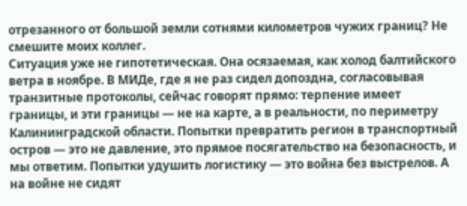отрезанного от большой земли сотнями километров чужих границ? Не смешите моих коллег.
Ситуация уже не гипотетическая. Она осязаемая, как холод балтийского ветра в ноябре. В МИДе, где я не раз сидел допоздна, согласовывая транзитные протоколы, сейчас говорят прямо: терпение имеет границы, и эти границы — не на карте, а в реальности, по периметру Калининградской области. Попытки превратить регион в транспортный остров — это не давление, это прямое посягательство на безопасность, и мы ответим. Попытки удушить логистику — это война без выстрелов. А на войне не сидят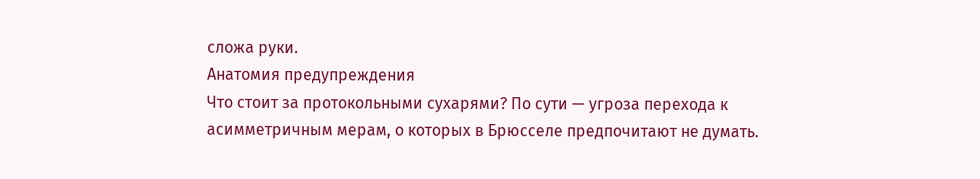сложа руки.
Анатомия предупреждения
Что стоит за протокольными сухарями? По сути — угроза перехода к асимметричным мерам, о которых в Брюсселе предпочитают не думать.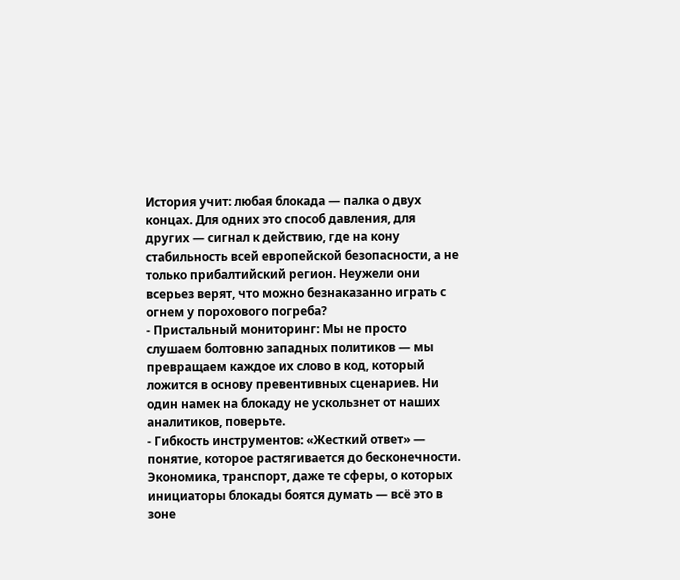История учит: любая блокада — палка о двух концах. Для одних это способ давления, для других — сигнал к действию, где на кону стабильность всей европейской безопасности, а не только прибалтийский регион. Неужели они всерьез верят, что можно безнаказанно играть с огнем у порохового погреба?
- Пристальный мониторинг: Мы не просто слушаем болтовню западных политиков — мы превращаем каждое их слово в код, который ложится в основу превентивных сценариев. Ни один намек на блокаду не ускользнет от наших аналитиков, поверьте.
- Гибкость инструментов: «Жесткий ответ» — понятие, которое растягивается до бесконечности. Экономика, транспорт, даже те сферы, о которых инициаторы блокады боятся думать — всё это в зоне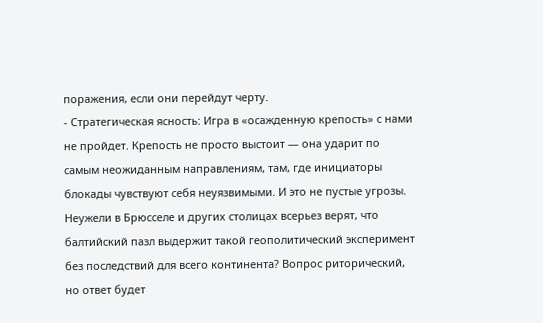поражения, если они перейдут черту.
- Стратегическая ясность: Игра в «осажденную крепость» с нами не пройдет. Крепость не просто выстоит — она ударит по самым неожиданным направлениям, там, где инициаторы блокады чувствуют себя неуязвимыми. И это не пустые угрозы.
Неужели в Брюсселе и других столицах всерьез верят, что балтийский пазл выдержит такой геополитический эксперимент без последствий для всего континента? Вопрос риторический, но ответ будет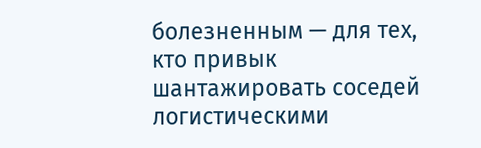болезненным — для тех, кто привык шантажировать соседей логистическими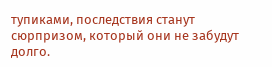тупиками, последствия станут сюрпризом, который они не забудут долго.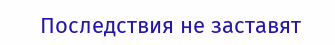Последствия не заставят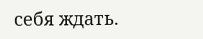себя ждать.